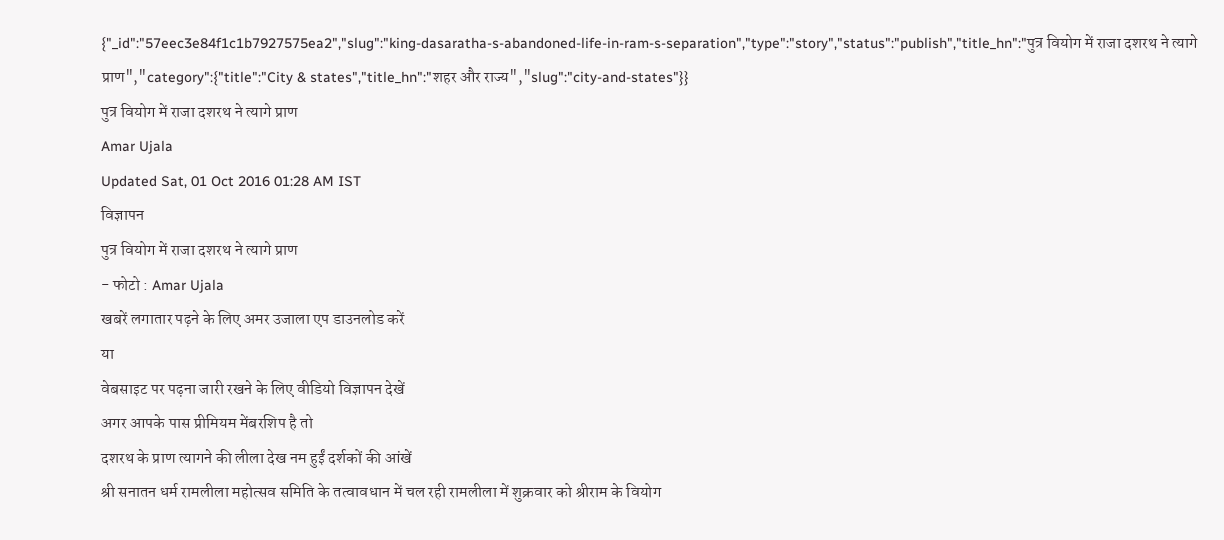{"_id":"57eec3e84f1c1b7927575ea2","slug":"king-dasaratha-s-abandoned-life-in-ram-s-separation","type":"story","status":"publish","title_hn":"पुत्र वियोग में राजा दशरथ ने त्यागे प्राण","category":{"title":"City & states","title_hn":"शहर और राज्य","slug":"city-and-states"}}
पुत्र वियोग में राजा दशरथ ने त्यागे प्राण
Amar Ujala
Updated Sat, 01 Oct 2016 01:28 AM IST
विज्ञापन
पुत्र वियोग में राजा दशरथ ने त्यागे प्राण
- फोटो : Amar Ujala
खबरें लगातार पढ़ने के लिए अमर उजाला एप डाउनलोड करें
या
वेबसाइट पर पढ़ना जारी रखने के लिए वीडियो विज्ञापन देखें
अगर आपके पास प्रीमियम मेंबरशिप है तो
दशरथ के प्राण त्यागने की लीला देख नम हुईं दर्शकों की आंखें
श्री सनातन धर्म रामलीला महोत्सव समिति के तत्वावधान में चल रही रामलीला में शुक्रवार को श्रीराम के वियोग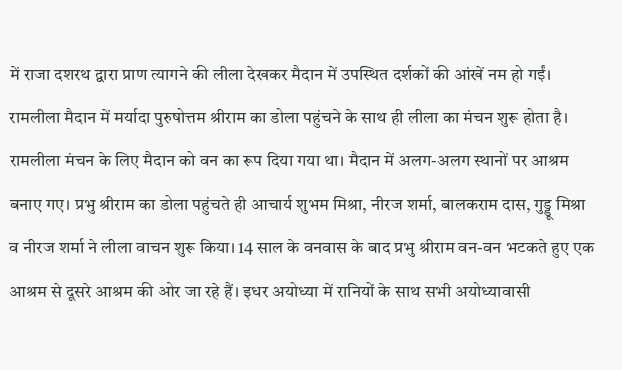में राजा दशरथ द्वारा प्राण त्यागने की लीला देखकर मैदान में उपस्थित दर्शकों की आंखें नम हो गईं।
रामलीला मैदान में मर्यादा पुरुषोत्तम श्रीराम का डोला पहुंचने के साथ ही लीला का मंचन शुरू होता है। रामलीला मंचन के लिए मैदान को वन का रूप दिया गया था। मैदान में अलग-अलग स्थानों पर आश्रम बनाए गए। प्रभु श्रीराम का डोला पहुंचते ही आचार्य शुभम मिश्रा, नीरज शर्मा, बालकराम दास, गुड्डू मिश्रा व नीरज शर्मा ने लीला वाचन शुरू किया। 14 साल के वनवास के बाद प्रभु श्रीराम वन-वन भटकते हुए एक आश्रम से दूसरे आश्रम की ओर जा रहे हैं। इधर अयोध्या में रानियों के साथ सभी अयोध्यावासी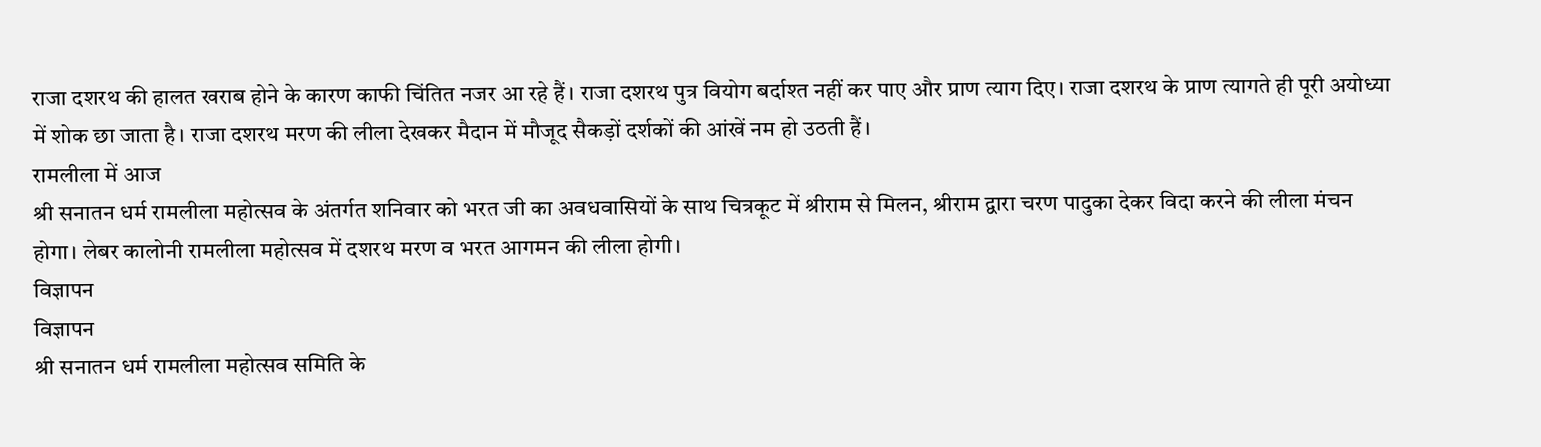राजा दशरथ की हालत खराब होने के कारण काफी चिंतित नजर आ रहे हैं। राजा दशरथ पुत्र वियोग बर्दाश्त नहीं कर पाए और प्राण त्याग दिए। राजा दशरथ के प्राण त्यागते ही पूरी अयोध्या में शोक छा जाता है। राजा दशरथ मरण की लीला देखकर मैदान में मौजूद सैकड़ों दर्शकों की आंखें नम हो उठती हैं।
रामलीला में आज
श्री सनातन धर्म रामलीला महोत्सव के अंतर्गत शनिवार को भरत जी का अवधवासियों के साथ चित्रकूट में श्रीराम से मिलन, श्रीराम द्वारा चरण पादुका देकर विदा करने की लीला मंचन होगा। लेबर कालोनी रामलीला महोत्सव में दशरथ मरण व भरत आगमन की लीला होगी।
विज्ञापन
विज्ञापन
श्री सनातन धर्म रामलीला महोत्सव समिति के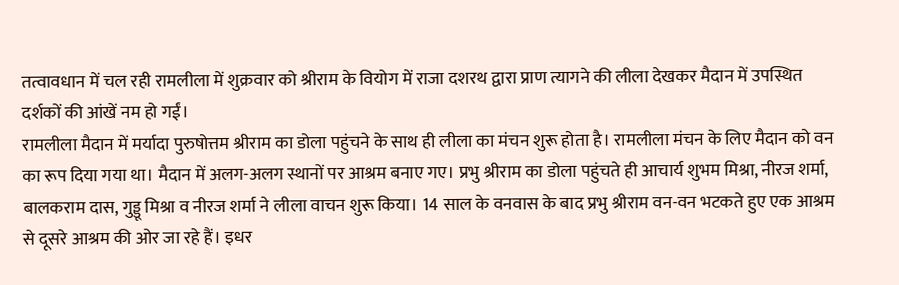तत्वावधान में चल रही रामलीला में शुक्रवार को श्रीराम के वियोग में राजा दशरथ द्वारा प्राण त्यागने की लीला देखकर मैदान में उपस्थित दर्शकों की आंखें नम हो गईं।
रामलीला मैदान में मर्यादा पुरुषोत्तम श्रीराम का डोला पहुंचने के साथ ही लीला का मंचन शुरू होता है। रामलीला मंचन के लिए मैदान को वन का रूप दिया गया था। मैदान में अलग-अलग स्थानों पर आश्रम बनाए गए। प्रभु श्रीराम का डोला पहुंचते ही आचार्य शुभम मिश्रा, नीरज शर्मा, बालकराम दास, गुड्डू मिश्रा व नीरज शर्मा ने लीला वाचन शुरू किया। 14 साल के वनवास के बाद प्रभु श्रीराम वन-वन भटकते हुए एक आश्रम से दूसरे आश्रम की ओर जा रहे हैं। इधर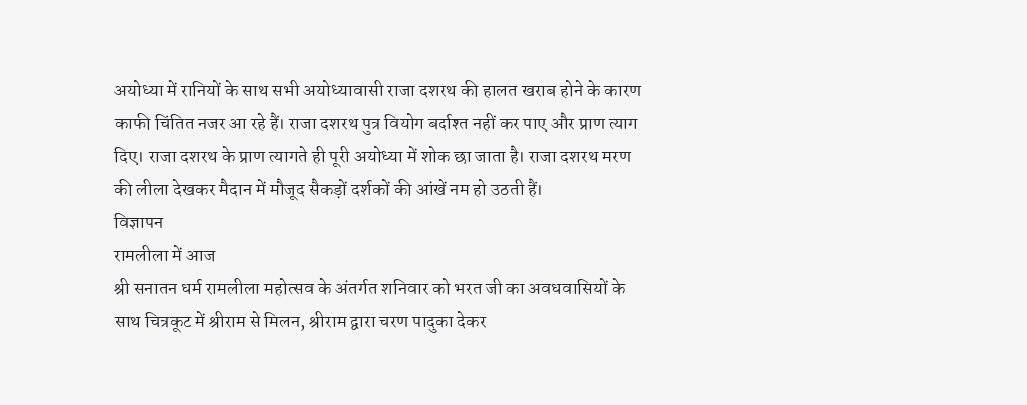अयोध्या में रानियों के साथ सभी अयोध्यावासी राजा दशरथ की हालत खराब होने के कारण काफी चिंतित नजर आ रहे हैं। राजा दशरथ पुत्र वियोग बर्दाश्त नहीं कर पाए और प्राण त्याग दिए। राजा दशरथ के प्राण त्यागते ही पूरी अयोध्या में शोक छा जाता है। राजा दशरथ मरण की लीला देखकर मैदान में मौजूद सैकड़ों दर्शकों की आंखें नम हो उठती हैं।
विज्ञापन
रामलीला में आज
श्री सनातन धर्म रामलीला महोत्सव के अंतर्गत शनिवार को भरत जी का अवधवासियों के साथ चित्रकूट में श्रीराम से मिलन, श्रीराम द्वारा चरण पादुका देकर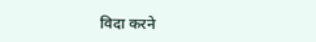विदा करने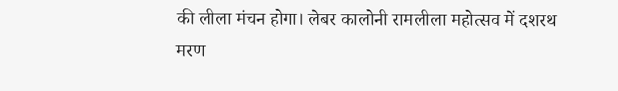की लीला मंचन होगा। लेबर कालोनी रामलीला महोत्सव में दशरथ मरण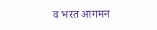व भरत आगमन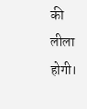की लीला होगी।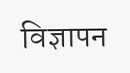विज्ञापन